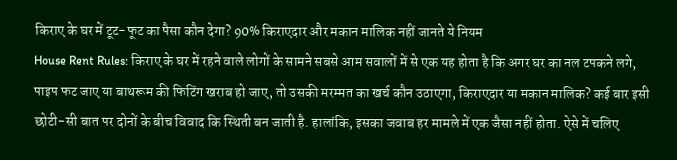किराए के घर में टूट-फूट का पैसा कौन देगा? 90% किराएदार और मकान मालिक नहीं जानते ये नियम
House Rent Rules: किराए के घर में रहने वाले लोगों के सामने सबसे आम सवालों में से एक यह होता है कि अगर घर का नल टपकने लगे, पाइप फट जाए या बाथरूम की फिटिंग खराब हो जाए, तो उसकी मरम्मत का खर्च कौन उठाएगा, किराएदार या मकान मालिक? कई बार इसी छोटी-सी बात पर दोनों के बीच विवाद कि स्थिती बन जाती है. हालांकि, इसका जवाब हर मामले में एक जैसा नहीं होता. ऐसे में चलिए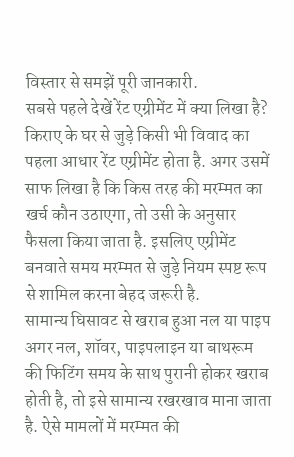विस्तार से समझें पूरी जानकारी.
सबसे पहले देखें रेंट एग्रीमेंट में क्या लिखा है?
किराए के घर से जुड़े किसी भी विवाद का पहला आधार रेंट एग्रीमेंट होता है. अगर उसमें साफ लिखा है कि किस तरह की मरम्मत का खर्च कौन उठाएगा, तो उसी के अनुसार फैसला किया जाता है. इसलिए एग्रीमेंट बनवाते समय मरम्मत से जुड़े नियम स्पष्ट रूप से शामिल करना बेहद जरूरी है.
सामान्य घिसावट से खराब हुआ नल या पाइप
अगर नल, शॉवर, पाइपलाइन या बाथरूम की फिटिंग समय के साथ पुरानी होकर खराब होती है, तो इसे सामान्य रखरखाव माना जाता है. ऐसे मामलों में मरम्मत की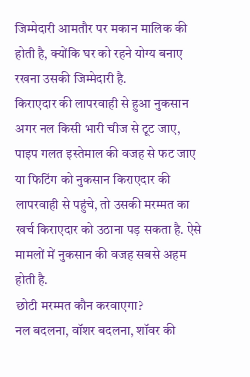जिम्मेदारी आमतौर पर मकान मालिक की होती है, क्योंकि घर को रहने योग्य बनाए रखना उसकी जिम्मेदारी है.
किराएदार की लापरवाही से हुआ नुकसान
अगर नल किसी भारी चीज से टूट जाए, पाइप गलत इस्तेमाल की वजह से फट जाए या फिटिंग को नुकसान किराएदार की लापरवाही से पहुंचे, तो उसकी मरम्मत का खर्च किराएदार को उठाना पड़ सकता है. ऐसे मामलों में नुकसान की वजह सबसे अहम होती है.
छोटी मरम्मत कौन करवाएगा?
नल बदलना, वॉशर बदलना, शॉवर की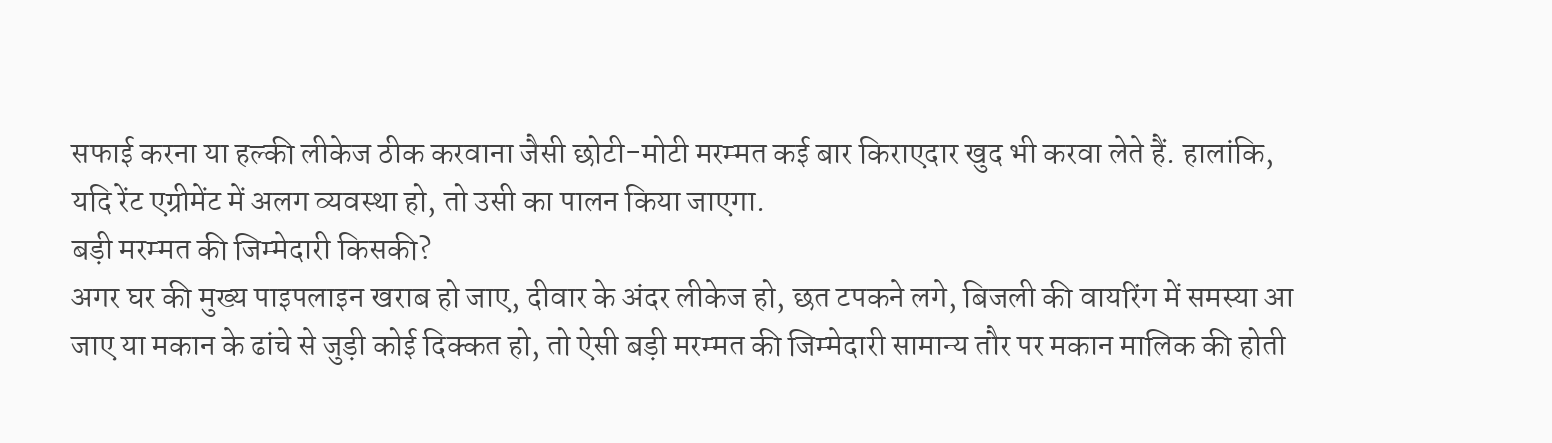सफाई करना या हल्की लीकेज ठीक करवाना जैसी छोटी-मोटी मरम्मत कई बार किराएदार खुद भी करवा लेते हैं. हालांकि, यदि रेंट एग्रीमेंट में अलग व्यवस्था हो, तो उसी का पालन किया जाएगा.
बड़ी मरम्मत की जिम्मेदारी किसकी?
अगर घर की मुख्य पाइपलाइन खराब हो जाए, दीवार के अंदर लीकेज हो, छत टपकने लगे, बिजली की वायरिंग में समस्या आ जाए या मकान के ढांचे से जुड़ी कोई दिक्कत हो, तो ऐसी बड़ी मरम्मत की जिम्मेदारी सामान्य तौर पर मकान मालिक की होती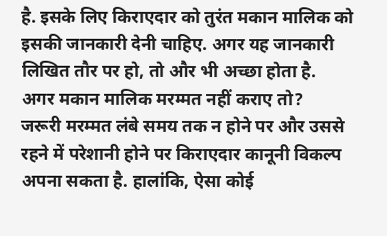है. इसके लिए किराएदार को तुरंत मकान मालिक को इसकी जानकारी देनी चाहिए. अगर यह जानकारी लिखित तौर पर हो, तो और भी अच्छा होता है.
अगर मकान मालिक मरम्मत नहीं कराए तो?
जरूरी मरम्मत लंबे समय तक न होने पर और उससे रहने में परेशानी होने पर किराएदार कानूनी विकल्प अपना सकता है. हालांकि, ऐसा कोई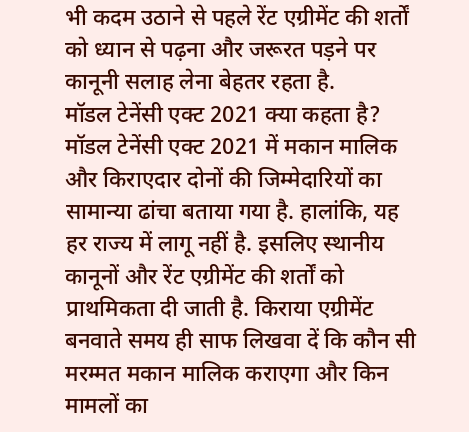भी कदम उठाने से पहले रेंट एग्रीमेंट की शर्तों को ध्यान से पढ़ना और जरूरत पड़ने पर कानूनी सलाह लेना बेहतर रहता है.
मॉडल टेनेंसी एक्ट 2021 क्या कहता है?
मॉडल टेनेंसी एक्ट 2021 में मकान मालिक और किराएदार दोनों की जिम्मेदारियों का सामान्या ढांचा बताया गया है. हालांकि, यह हर राज्य में लागू नहीं है. इसलिए स्थानीय कानूनों और रेंट एग्रीमेंट की शर्तों को प्राथमिकता दी जाती है. किराया एग्रीमेंट बनवाते समय ही साफ लिखवा दें कि कौन सी मरम्मत मकान मालिक कराएगा और किन मामलों का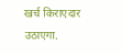खर्च किराएदार उठाएगा.